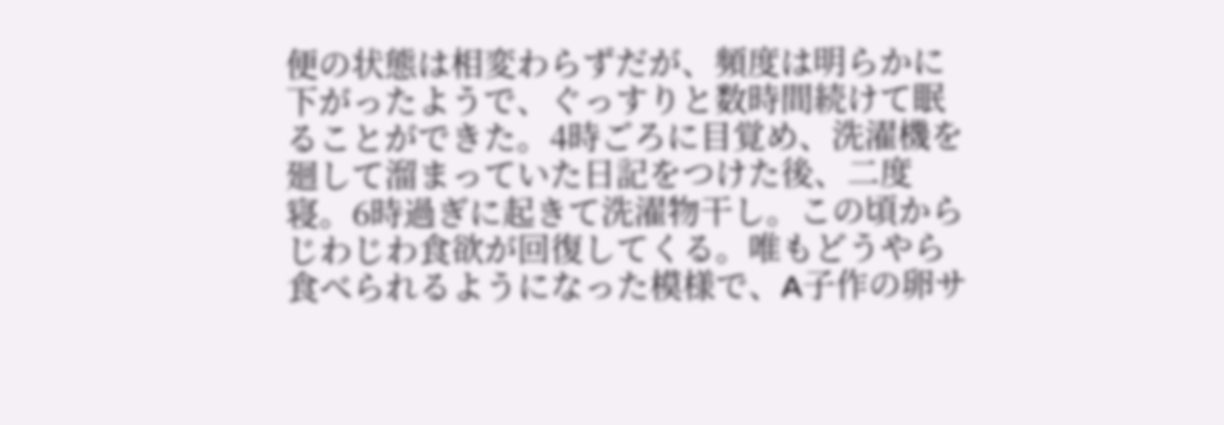便の状態は相変わらずだが、頻度は明らかに下がったようで、ぐっすりと数時間続けて眠ることができた。4時ごろに目覚め、洗濯機を廻して溜まっていた日記をつけた後、二度寝。6時過ぎに起きて洗濯物干し。この頃からじわじわ食欲が回復してくる。唯もどうやら食べられるようになった模様で、A子作の卵サ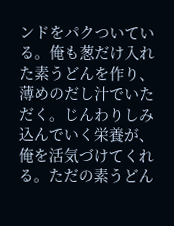ンドをパクついている。俺も葱だけ入れた素うどんを作り、薄めのだし汁でいただく。じんわりしみ込んでいく栄養が、俺を活気づけてくれる。ただの素うどん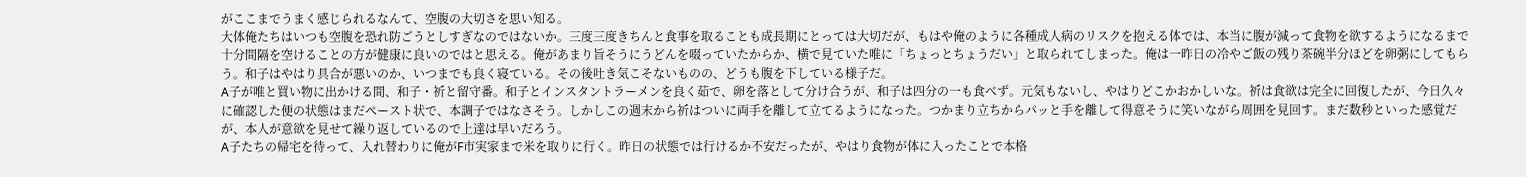がここまでうまく感じられるなんて、空腹の大切さを思い知る。
大体俺たちはいつも空腹を恐れ防ごうとしすぎなのではないか。三度三度きちんと食事を取ることも成長期にとっては大切だが、もはや俺のように各種成人病のリスクを抱える体では、本当に腹が減って食物を欲するようになるまで十分間隔を空けることの方が健康に良いのではと思える。俺があまり旨そうにうどんを啜っていたからか、横で見ていた唯に「ちょっとちょうだい」と取られてしまった。俺は一昨日の冷やご飯の残り茶碗半分ほどを卵粥にしてもらう。和子はやはり具合が悪いのか、いつまでも良く寝ている。その後吐き気こそないものの、どうも腹を下している様子だ。
A子が唯と買い物に出かける間、和子・祈と留守番。和子とインスタントラーメンを良く茹で、卵を落として分け合うが、和子は四分の一も食べず。元気もないし、やはりどこかおかしいな。祈は食欲は完全に回復したが、今日久々に確認した便の状態はまだペースト状で、本調子ではなさそう。しかしこの週末から祈はついに両手を離して立てるようになった。つかまり立ちからパッと手を離して得意そうに笑いながら周囲を見回す。まだ数秒といった感覚だが、本人が意欲を見せて繰り返しているので上達は早いだろう。
A子たちの帰宅を待って、入れ替わりに俺がF市実家まで米を取りに行く。昨日の状態では行けるか不安だったが、やはり食物が体に入ったことで本格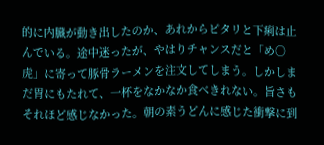的に内臓が動き出したのか、あれからピタリと下痢は止んでいる。途中迷ったが、やはりチャンスだと「め○虎」に寄って豚骨ラーメンを注文してしまう。しかしまだ胃にもたれて、一杯をなかなか食べきれない。旨さもそれほど感じなかった。朝の素うどんに感じた衝撃に到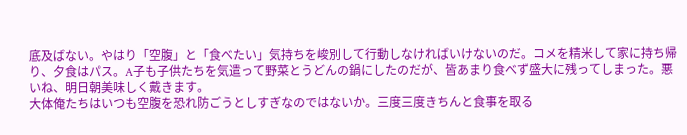底及ばない。やはり「空腹」と「食べたい」気持ちを峻別して行動しなければいけないのだ。コメを精米して家に持ち帰り、夕食はパス。A子も子供たちを気遣って野菜とうどんの鍋にしたのだが、皆あまり食べず盛大に残ってしまった。悪いね、明日朝美味しく戴きます。
大体俺たちはいつも空腹を恐れ防ごうとしすぎなのではないか。三度三度きちんと食事を取る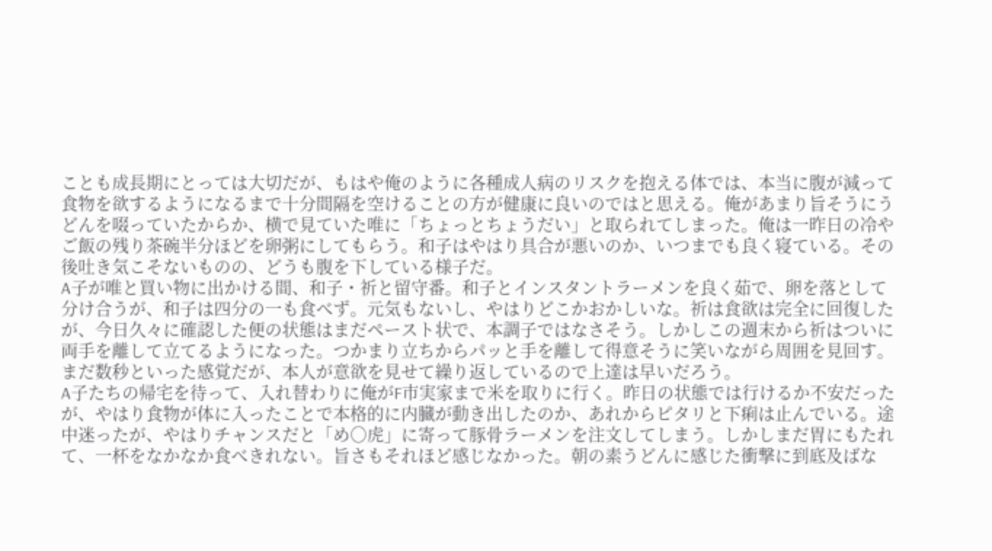ことも成長期にとっては大切だが、もはや俺のように各種成人病のリスクを抱える体では、本当に腹が減って食物を欲するようになるまで十分間隔を空けることの方が健康に良いのではと思える。俺があまり旨そうにうどんを啜っていたからか、横で見ていた唯に「ちょっとちょうだい」と取られてしまった。俺は一昨日の冷やご飯の残り茶碗半分ほどを卵粥にしてもらう。和子はやはり具合が悪いのか、いつまでも良く寝ている。その後吐き気こそないものの、どうも腹を下している様子だ。
A子が唯と買い物に出かける間、和子・祈と留守番。和子とインスタントラーメンを良く茹で、卵を落として分け合うが、和子は四分の一も食べず。元気もないし、やはりどこかおかしいな。祈は食欲は完全に回復したが、今日久々に確認した便の状態はまだペースト状で、本調子ではなさそう。しかしこの週末から祈はついに両手を離して立てるようになった。つかまり立ちからパッと手を離して得意そうに笑いながら周囲を見回す。まだ数秒といった感覚だが、本人が意欲を見せて繰り返しているので上達は早いだろう。
A子たちの帰宅を待って、入れ替わりに俺がF市実家まで米を取りに行く。昨日の状態では行けるか不安だったが、やはり食物が体に入ったことで本格的に内臓が動き出したのか、あれからピタリと下痢は止んでいる。途中迷ったが、やはりチャンスだと「め○虎」に寄って豚骨ラーメンを注文してしまう。しかしまだ胃にもたれて、一杯をなかなか食べきれない。旨さもそれほど感じなかった。朝の素うどんに感じた衝撃に到底及ばな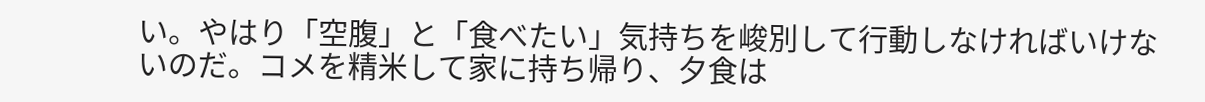い。やはり「空腹」と「食べたい」気持ちを峻別して行動しなければいけないのだ。コメを精米して家に持ち帰り、夕食は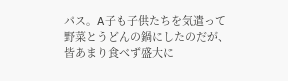パス。A子も子供たちを気遣って野菜とうどんの鍋にしたのだが、皆あまり食べず盛大に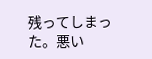残ってしまった。悪い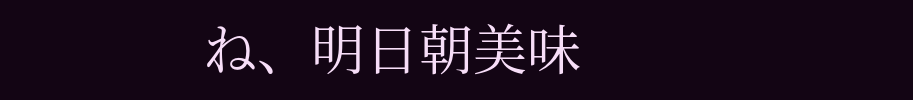ね、明日朝美味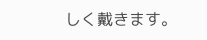しく戴きます。